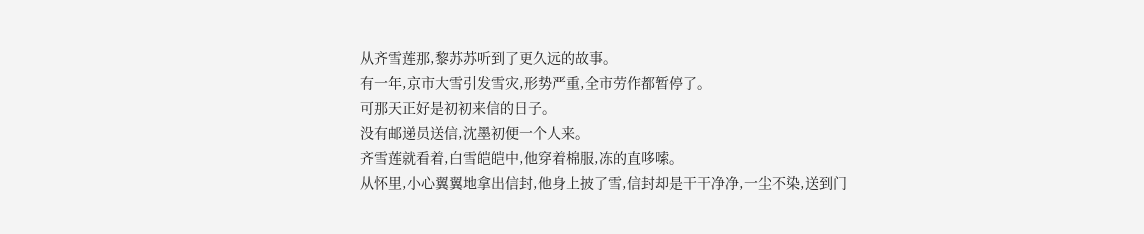从齐雪莲那,黎苏苏听到了更久远的故事。
有一年,京市大雪引发雪灾,形势严重,全市劳作都暂停了。
可那天正好是初初来信的日子。
没有邮递员送信,沈墨初便一个人来。
齐雪莲就看着,白雪皑皑中,他穿着棉服,冻的直哆嗦。
从怀里,小心翼翼地拿出信封,他身上披了雪,信封却是干干净净,一尘不染,送到门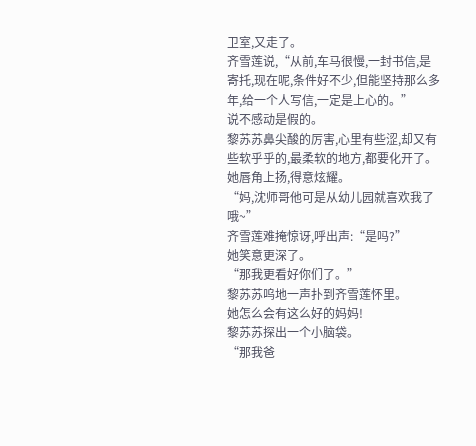卫室,又走了。
齐雪莲说,“从前,车马很慢,一封书信,是寄托,现在呢,条件好不少,但能坚持那么多年,给一个人写信,一定是上心的。”
说不感动是假的。
黎苏苏鼻尖酸的厉害,心里有些涩,却又有些软乎乎的,最柔软的地方,都要化开了。
她唇角上扬,得意炫耀。
“妈,沈师哥他可是从幼儿园就喜欢我了哦~”
齐雪莲难掩惊讶,呼出声:“是吗?”
她笑意更深了。
“那我更看好你们了。”
黎苏苏呜地一声扑到齐雪莲怀里。
她怎么会有这么好的妈妈!
黎苏苏探出一个小脑袋。
“那我爸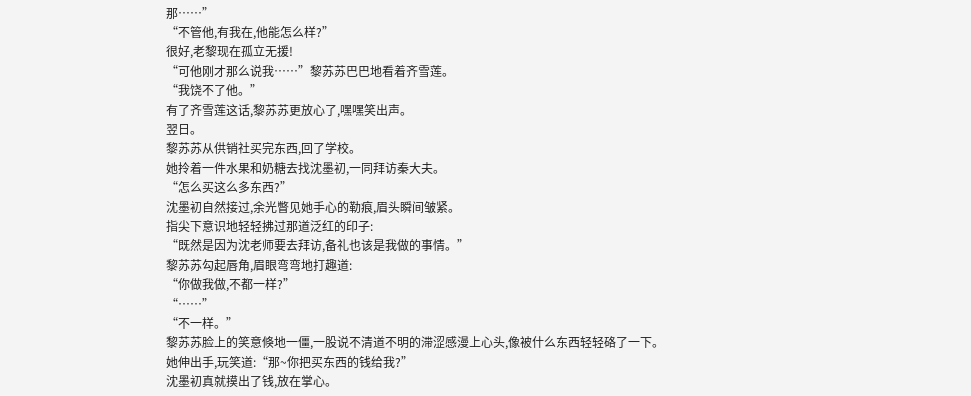那……”
“不管他,有我在,他能怎么样?”
很好,老黎现在孤立无援!
“可他刚才那么说我……”黎苏苏巴巴地看着齐雪莲。
“我饶不了他。”
有了齐雪莲这话,黎苏苏更放心了,嘿嘿笑出声。
翌日。
黎苏苏从供销社买完东西,回了学校。
她拎着一件水果和奶糖去找沈墨初,一同拜访秦大夫。
“怎么买这么多东西?”
沈墨初自然接过,余光瞥见她手心的勒痕,眉头瞬间皱紧。
指尖下意识地轻轻拂过那道泛红的印子:
“既然是因为沈老师要去拜访,备礼也该是我做的事情。”
黎苏苏勾起唇角,眉眼弯弯地打趣道:
“你做我做,不都一样?”
“……”
“不一样。”
黎苏苏脸上的笑意倏地一僵,一股说不清道不明的滞涩感漫上心头,像被什么东西轻轻硌了一下。
她伸出手,玩笑道:“那~你把买东西的钱给我?”
沈墨初真就摸出了钱,放在掌心。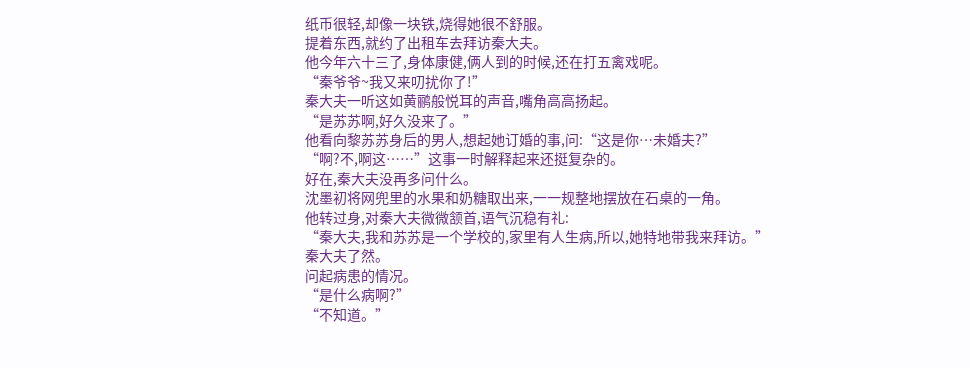纸币很轻,却像一块铁,烧得她很不舒服。
提着东西,就约了出租车去拜访秦大夫。
他今年六十三了,身体康健,俩人到的时候,还在打五禽戏呢。
“秦爷爷~我又来叨扰你了!”
秦大夫一听这如黄鹂般悦耳的声音,嘴角高高扬起。
“是苏苏啊,好久没来了。”
他看向黎苏苏身后的男人,想起她订婚的事,问:“这是你…未婚夫?”
“啊?不,啊这……”这事一时解释起来还挺复杂的。
好在,秦大夫没再多问什么。
沈墨初将网兜里的水果和奶糖取出来,一一规整地摆放在石桌的一角。
他转过身,对秦大夫微微颔首,语气沉稳有礼:
“秦大夫,我和苏苏是一个学校的,家里有人生病,所以,她特地带我来拜访。”
秦大夫了然。
问起病患的情况。
“是什么病啊?”
“不知道。”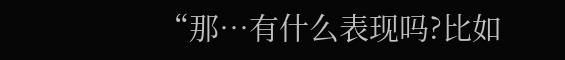“那…有什么表现吗?比如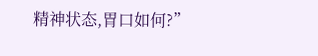精神状态,胃口如何?”